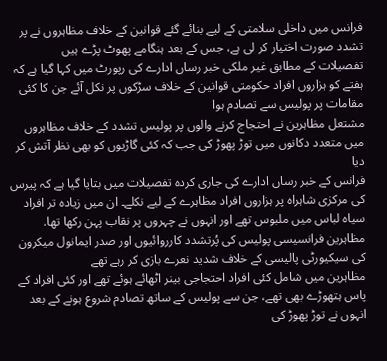فرانس میں داخلی سلامتی کے لیے بنائے گئے قوانین کے خلاف مظاہروں نے پر تشدد صورت اختیار کر لی ہے، جس کے بعد ہنگامے پھوٹ پڑے ہیں
تفصیلات کے مطابق غیر ملکی خبر رساں ادارے کی رپورٹ میں کہا گیا ہے کہ ہفتے کو ہزاروں افراد حکومتی قوانین کے خلاف سڑکوں پر نکل آئے جن کا کئی مقامات پر پولیس سے تصادم ہوا
مشتعل مظاہرین نے احتجاج کرنے والوں پر پولیس تشدد کے خلاف مظاہروں میں متعدد دکانوں میں توڑ پھوڑ کی جب کہ کئی گاڑیوں کو بھی نظر آتش کر دیا
فرانس کے خبر رساں ادارے کی جاری کردہ تفصیلات میں بتایا گیا ہے کہ پیرس کی مرکزی شاہراہ پر ہزاروں افراد مظاہرے کے لیے نکلے۔ ان میں زیادہ تر افراد سیاہ لباس میں ملبوس تھے اور انہوں نے چہروں پر نقاب پہن رکھا تھا. مظاہرین فرانسیسی پولیس کی پُرتشدد کارروائیوں اور صدر ایمانول میکرون کی سیکیورٹی پالیسی کے خلاف شدید نعرے بازی کر رہے تھے
مظاہرین میں شامل کئی افراد احتجاجی بینر اٹھائے ہوئے تھے اور کئی افراد کے پاس ہتھوڑے بھی تھے، جن سے پولیس کے ساتھ تصادم شروع ہونے کے بعد انہوں نے توڑ پھوڑ کی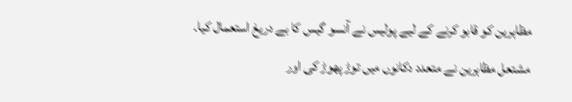مظاہرین کو قابو کرنے کے لیے پولیس نے آنسو گیس کا بے دریغ استعمال کیا۔ مشتعل مظاہرین نے متعدد دکانوں میں توڑ پھوڑ کی اور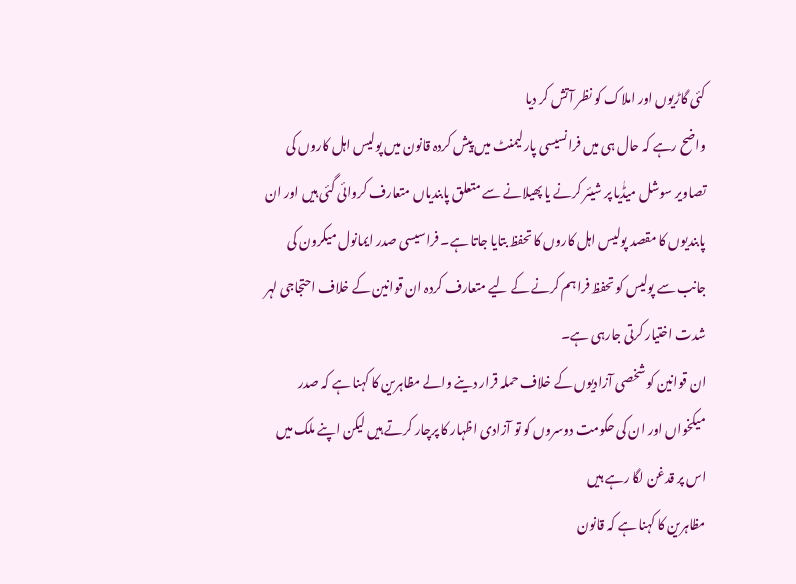کئی گاڑیوں اور املاک کو نظر آتش کر دیا
واضح رہے کہ حال ہی میں فرانسیسی پارلیمنٹ میں پیش کردہ قانون میں پولیس اہل کاروں کی تصاویر سوشل میڈٰیا پر شیئر کرنے یا پھیلانے سے متعلق پابندیاں متعارف کروائی گئی ہیں اور ان پابندیوں کا مقصد پولیس اہل کاروں کا تحفظ بتایا جاتا ہے۔ فراسیسی صدر ایمانول میکرون کی جانب سے پولیس کو تحفظ فراہم کرنے کے لیے متعارف کردہ ان قوانین کے خلاف احتجاجی لہر شدت اختیار کرتی جارہی ہے۔
ان قوانین کو شخصی آزادیوں کے خلاف حملہ قرار دینے والے مظاہرین کا کہنا ہے کہ صدر میکخواں اور ان کی حکومت دوسروں کو تو آزادی اظہار کا پرچار کرتے ہیں لیکن اپنے ملک میں اس پر قدغن لگا رہے ہیں
مظاہرین کا کہنا ہے کہ قانون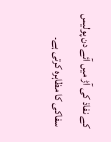کے نفاذ کی آڑ میں آئے دن پولیس سفاکی کا مظاہرہ کرتی ہے۔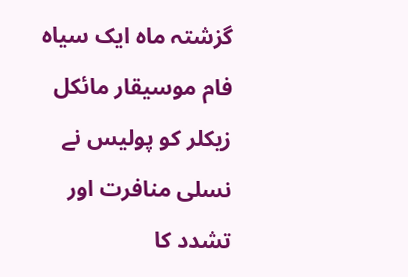گزشتہ ماہ ایک سیاہ فام موسیقار مائکل زیکلر کو پولیس نے نسلی منافرت اور تشدد کا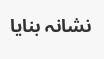نشانہ بنایا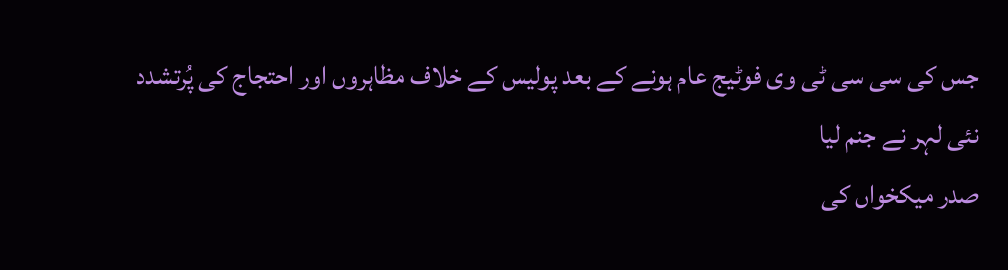جس کی سی سی ٹی وی فوٹیج عام ہونے کے بعد پولیس کے خلاف مظاہروں اور احتجاج کی پُرتشدد نئی لہر نے جنم لیا
صدر میکخواں کی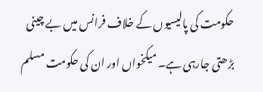حکومت کی پالیسیوں کے خلاف فرانس میں بے چینی بڑھتی جارہی ہے۔ میکخواں اور ان کی حکومت مسلم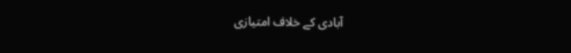آبادی کے خلاف امتیازی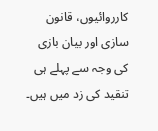کارروائیوں، قانون سازی اور بیان بازی کی وجہ سے پہلے ہی تنقید کی زد میں ہیں۔